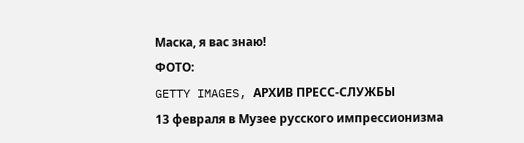Маска, я вас знаю!
ФОТО:
GETTY IMAGES, АРХИВ ПРЕСС-СЛУЖБЫ
13 февраля в Музее русского импрессионизма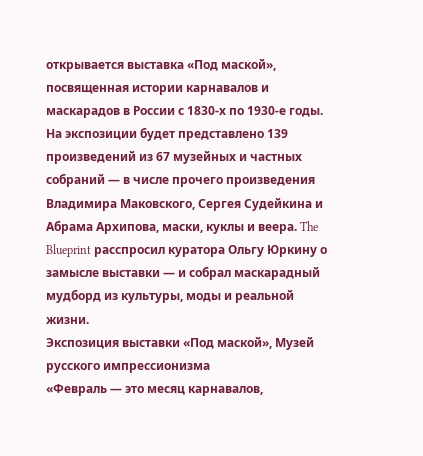открывается выставка «Под маской», посвященная истории карнавалов и маскарадов в России с 1830-х по 1930-е годы. На экспозиции будет представлено 139 произведений из 67 музейных и частных собраний — в числе прочего произведения Владимира Маковского, Сергея Судейкина и Абрама Архипова, маски, куклы и веера. The Blueprint расспросил куратора Ольгу Юркину о замысле выставки — и собрал маскарадный мудборд из культуры, моды и реальной жизни.
Экспозиция выставки «Под маской», Музей русского импрессионизма
«Февраль — это месяц карнавалов,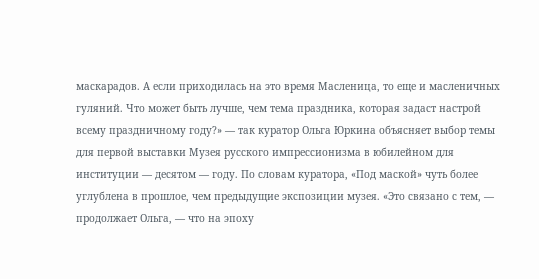маскарадов. А если приходилась на это время Масленица, то еще и масленичных гуляний. Что может быть лучше, чем тема праздника, которая задаст настрой всему праздничному году?» — так куратор Ольга Юркина объясняет выбор темы для первой выставки Музея русского импрессионизма в юбилейном для институции — десятом — году. По словам куратора, «Под маской» чуть более углублена в прошлое, чем предыдущие экспозиции музея. «Это связано с тем, — продолжает Ольга, — что на эпоху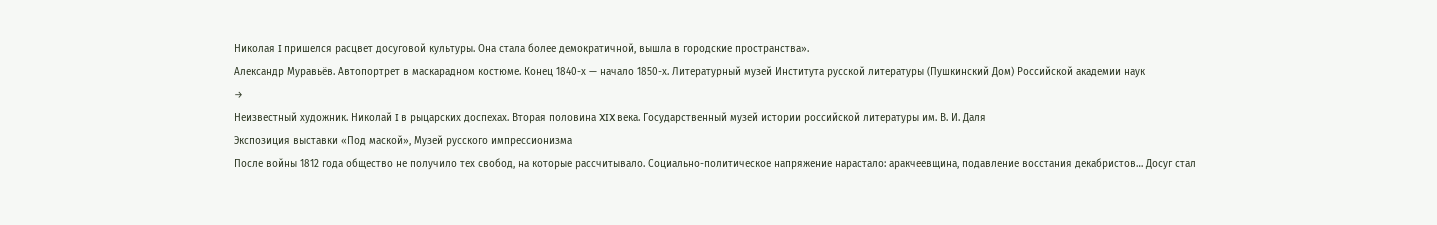Николая I пришелся расцвет досуговой культуры. Она стала более демократичной, вышла в городские пространства».
Александр Муравьёв. Автопортрет в маскарадном костюме. Конец 1840-х — начало 1850-х. Литературный музей Института русской литературы (Пушкинский Дом) Российской академии наук
→
Неизвестный художник. Николай I в рыцарских доспехах. Вторая половина XIX века. Государственный музей истории российской литературы им. В. И. Даля
Экспозиция выставки «Под маской», Музей русского импрессионизма
После войны 1812 года общество не получило тех свобод, на которые рассчитывало. Социально-политическое напряжение нарастало: аракчеевщина, подавление восстания декабристов… Досуг стал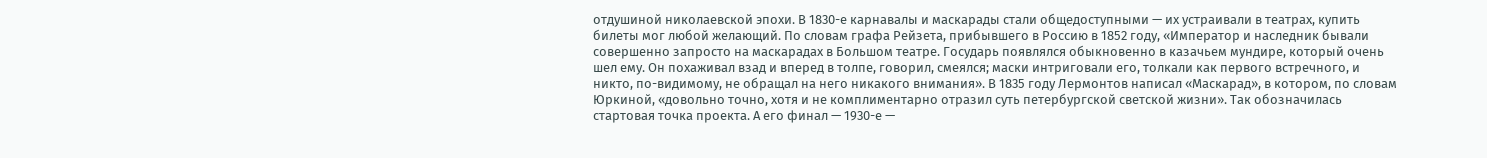отдушиной николаевской эпохи. В 1830-е карнавалы и маскарады стали общедоступными — их устраивали в театрах, купить билеты мог любой желающий. По словам графа Рейзета, прибывшего в Россию в 1852 году, «Император и наследник бывали совершенно запросто на маскарадах в Большом театре. Государь появлялся обыкновенно в казачьем мундире, который очень шел ему. Он похаживал взад и вперед в толпе, говорил, смеялся; маски интриговали его, толкали как первого встречного, и никто, по-видимому, не обращал на него никакого внимания». В 1835 году Лермонтов написал «Маскарад», в котором, по словам Юркиной, «довольно точно, хотя и не комплиментарно отразил суть петербургской светской жизни». Так обозначилась стартовая точка проекта. А его финал — 1930-е —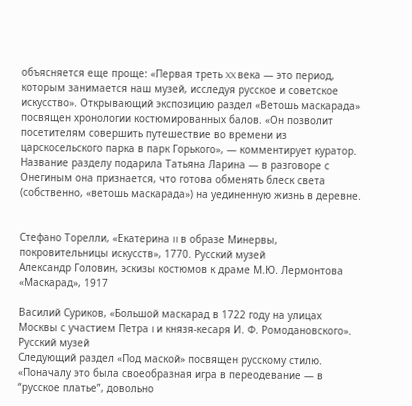объясняется еще проще: «Первая треть XX века — это период, которым занимается наш музей, исследуя русское и советское искусство». Открывающий экспозицию раздел «Ветошь маскарада» посвящен хронологии костюмированных балов. «Он позволит посетителям совершить путешествие во времени из царскосельского парка в парк Горького», — комментирует куратор. Название разделу подарила Татьяна Ларина — в разговоре с Онегиным она признается, что готова обменять блеск света (собственно, «ветошь маскарада») на уединенную жизнь в деревне.


Стефано Торелли, «Екатерина II в образе Минервы, покровительницы искусств», 1770. Русский музей
Александр Головин, эскизы костюмов к драме М.Ю. Лермонтова «Маскарад», 1917

Василий Суриков, «Большой маскарад в 1722 году на улицах Москвы с участием Петра I и князя-кесаря И. Ф. Ромодановского». Русский музей
Следующий раздел «Под маской» посвящен русскому стилю. «Поначалу это была своеобразная игра в переодевание — в “русское платье”, довольно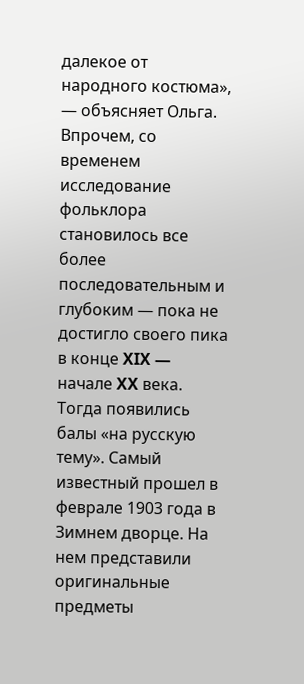далекое от народного костюма», — объясняет Ольга. Впрочем, со временем исследование фольклора становилось все более последовательным и глубоким — пока не достигло своего пика в конце XIX — начале XX века. Тогда появились балы «на русскую тему». Самый известный прошел в феврале 1903 года в Зимнем дворце. На нем представили оригинальные предметы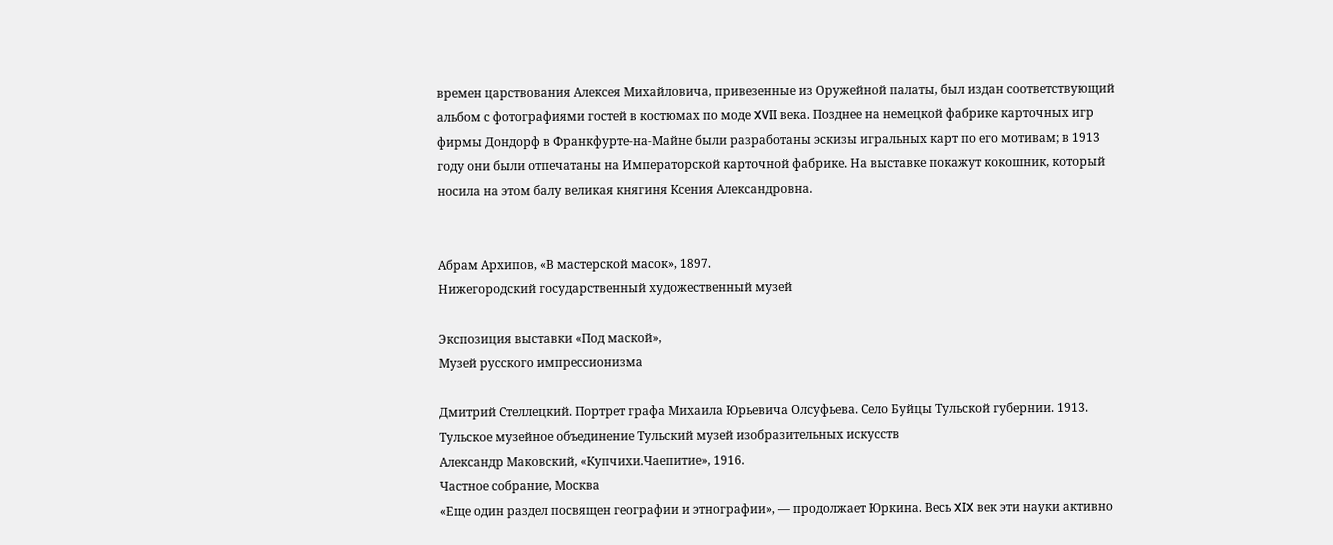времен царствования Алексея Михайловича, привезенные из Оружейной палаты, был издан соответствующий альбом с фотографиями гостей в костюмах по моде XVII века. Позднее на немецкой фабрике карточных игр фирмы Дондорф в Франкфурте-на-Майне были разработаны эскизы игральных карт по его мотивам; в 1913 году они были отпечатаны на Императорской карточной фабрике. На выставке покажут кокошник, который носила на этом балу великая княгиня Ксения Александровна.


Абрам Архипов, «В мастерской масок», 1897.
Нижегородский государственный художественный музей

Экспозиция выставки «Под маской»,
Музей русского импрессионизма

Дмитрий Стеллецкий. Портрет графа Михаила Юрьевича Олсуфьева. Село Буйцы Тульской губернии. 1913. Тульское музейное объединение Тульский музей изобразительных искусств
Александр Маковский, «Купчихи.Чаепитие», 1916.
Частное собрание, Москва
«Еще один раздел посвящен географии и этнографии», — продолжает Юркина. Весь XIX век эти науки активно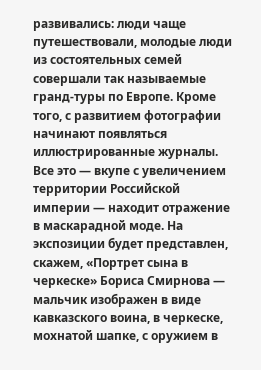развивались: люди чаще путешествовали, молодые люди из состоятельных семей совершали так называемые гранд-туры по Европе. Кроме того, с развитием фотографии начинают появляться иллюстрированные журналы. Все это — вкупе с увеличением территории Российской империи — находит отражение в маскарадной моде. На экспозиции будет представлен, скажем, «Портрет сына в черкеске» Бориса Смирнова — мальчик изображен в виде кавказского воина, в черкеске, мохнатой шапке, с оружием в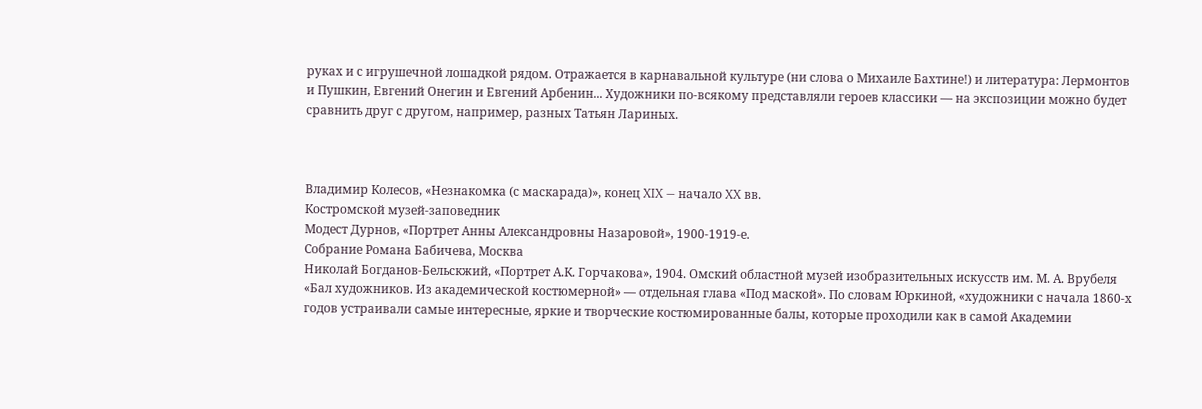руках и с игрушечной лошадкой рядом. Отражается в карнавальной культуре (ни слова о Михаиле Бахтине!) и литература: Лермонтов и Пушкин, Евгений Онегин и Евгений Арбенин... Художники по-всякому представляли героев классики — на экспозиции можно будет сравнить друг с другом, например, разных Татьян Лариных.



Владимир Колесов, «Незнакомка (с маскарада)», конец XIX — начало XX вв.
Костромской музей-заповедник
Модест Дурнов, «Портрет Анны Александровны Назаровой», 1900-1919-е.
Собрание Романа Бабичева, Москва
Николай Богданов-Бельскжий, «Портрет А.К. Горчакова», 1904. Омский областной музей изобразительных искусств им. М. А. Врубеля
«Бал художников. Из академической костюмерной» — отдельная глава «Под маской». По словам Юркиной, «художники с начала 1860-х годов устраивали самые интересные, яркие и творческие костюмированные балы, которые проходили как в самой Академии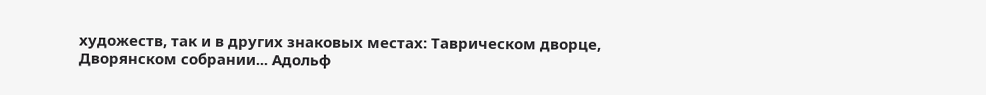художеств, так и в других знаковых местах: Таврическом дворце, Дворянском собрании... Адольф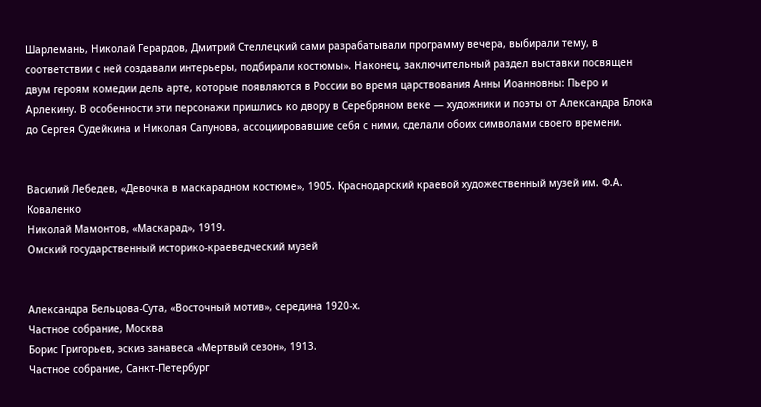Шарлемань, Николай Герардов, Дмитрий Стеллецкий сами разрабатывали программу вечера, выбирали тему, в соответствии с ней создавали интерьеры, подбирали костюмы». Наконец, заключительный раздел выставки посвящен двум героям комедии дель арте, которые появляются в России во время царствования Анны Иоанновны: Пьеро и Арлекину. В особенности эти персонажи пришлись ко двору в Серебряном веке — художники и поэты от Александра Блока до Сергея Судейкина и Николая Сапунова, ассоциировавшие себя с ними, сделали обоих символами своего времени.


Василий Лебедев, «Девочка в маскарадном костюме», 1905. Краснодарский краевой художественный музей им. Ф.А. Коваленко
Николай Мамонтов, «Маскарад», 1919.
Омский государственный историко-краеведческий музей


Александра Бельцова-Сута, «Восточный мотив», середина 1920-х.
Частное собрание, Москва
Борис Григорьев, эскиз занавеса «Мертвый сезон», 1913.
Частное собрание, Санкт-Петербург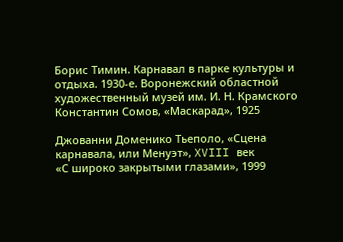Борис Тимин. Карнавал в парке культуры и отдыха. 1930-е. Воронежский областной художественный музей им. И. Н. Крамского
Константин Сомов, «Маскарад», 1925

Джованни Доменико Тьеполо, «Сцена карнавала, или Менуэт», XVIII век
«С широко закрытыми глазами», 1999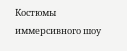Костюмы иммерсивного шоу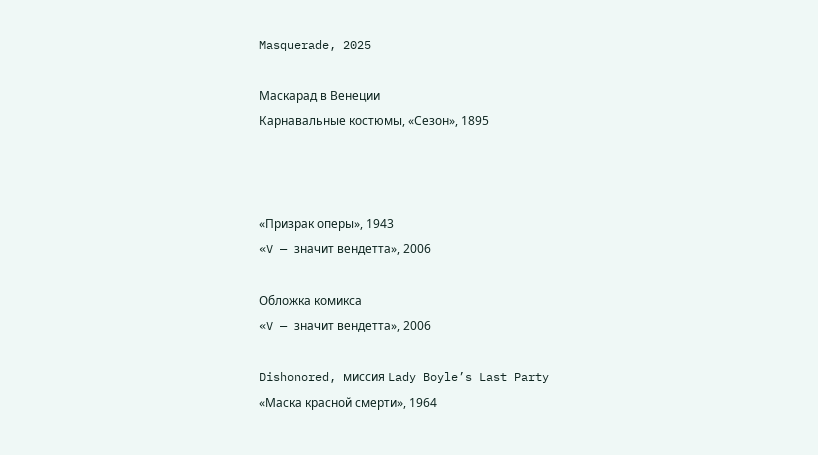Masquerade, 2025

Маскарад в Венеции
Карнавальные костюмы, «Сезон», 1895



«Призрак оперы», 1943
«V — значит вендетта», 2006

Обложка комикса
«V — значит вендетта», 2006

Dishonored, миссия Lady Boyle’s Last Party
«Маска красной смерти», 1964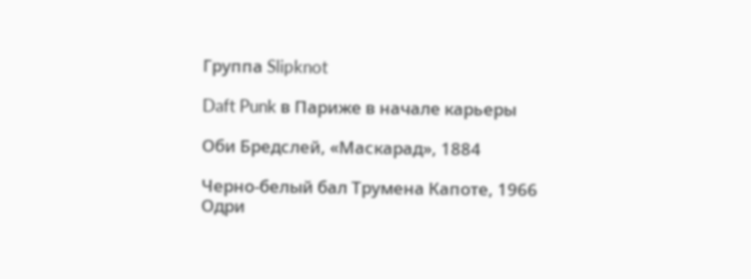Группа Slipknot

Daft Punk в Париже в начале карьеры

Оби Бредслей, «Маскарад», 1884

Черно-белый бал Трумена Капоте, 1966
Одри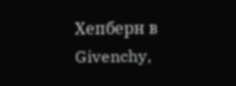Хепберн в Givenchy,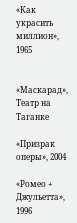«Как украсить миллион», 1965


«Маскарад», Театр на Таганке

«Призрак оперы», 2004

«Ромео + Джульетта», 1996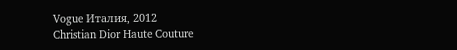Vogue Италия, 2012
Christian Dior Haute Couture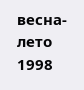весна-лето 1998